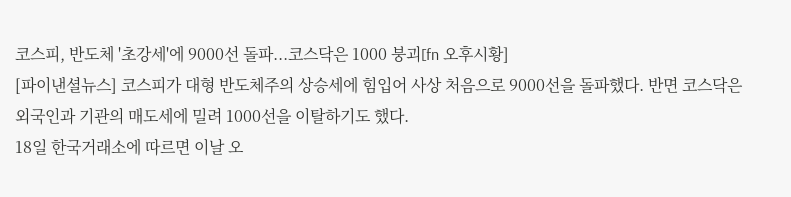코스피, 반도체 '초강세'에 9000선 돌파...코스닥은 1000 붕괴[fn 오후시황]
[파이낸셜뉴스] 코스피가 대형 반도체주의 상승세에 힘입어 사상 처음으로 9000선을 돌파했다. 반면 코스닥은 외국인과 기관의 매도세에 밀려 1000선을 이탈하기도 했다.
18일 한국거래소에 따르면 이날 오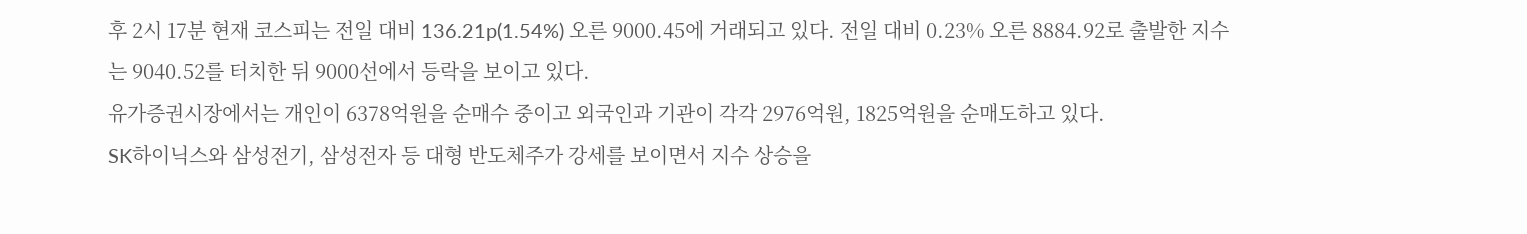후 2시 17분 현재 코스피는 전일 대비 136.21p(1.54%) 오른 9000.45에 거래되고 있다. 전일 대비 0.23% 오른 8884.92로 출발한 지수는 9040.52를 터치한 뒤 9000선에서 등락을 보이고 있다.
유가증권시장에서는 개인이 6378억원을 순매수 중이고 외국인과 기관이 각각 2976억원, 1825억원을 순매도하고 있다.
SK하이닉스와 삼성전기, 삼성전자 등 대형 반도체주가 강세를 보이면서 지수 상승을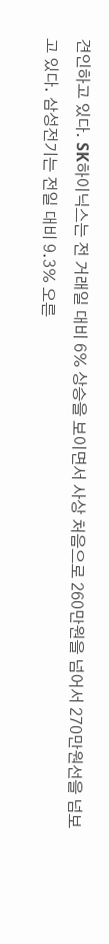견인하고 있다. SK하이닉스는 전 거래일 대비 6% 상승을 보이면서 사상 처음으로 260만원을 넘어서 270만원선을 넘보고 있다. 삼성전기는 전일 대비 9.3% 오른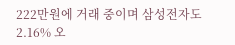222만원에 거래 중이며 삼성전자도 2.16% 오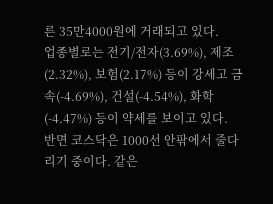른 35만4000원에 거래되고 있다.
업종별로는 전기/전자(3.69%), 제조(2.32%), 보험(2.17%) 등이 강세고 금속(-4.69%), 건설(-4.54%), 화학(-4.47%) 등이 약세를 보이고 있다.
반면 코스닥은 1000선 안팎에서 줄다리기 중이다. 같은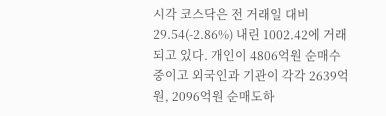시각 코스닥은 전 거래일 대비 29.54(-2.86%) 내린 1002.42에 거래되고 있다. 개인이 4806억원 순매수 중이고 외국인과 기관이 각각 2639억원, 2096억원 순매도하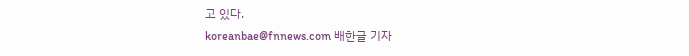고 있다.
koreanbae@fnnews.com 배한글 기자